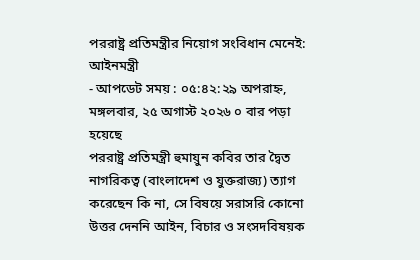পররাষ্ট্র প্রতিমন্ত্রীর নিয়োগ সংবিধান মেনেই: আইনমন্ত্রী
- আপডেট সময় : ০৫:৪২:২৯ অপরাহ্ন, মঙ্গলবার, ২৫ অগাস্ট ২০২৬ ০ বার পড়া হয়েছে
পররাষ্ট্র প্রতিমন্ত্রী হুমায়ুন কবির তার দ্বৈত নাগরিকত্ব (বাংলাদেশ ও যুক্তরাজ্য) ত্যাগ করেছেন কি না, সে বিষয়ে সরাসরি কোনো উত্তর দেননি আইন, বিচার ও সংসদবিষয়ক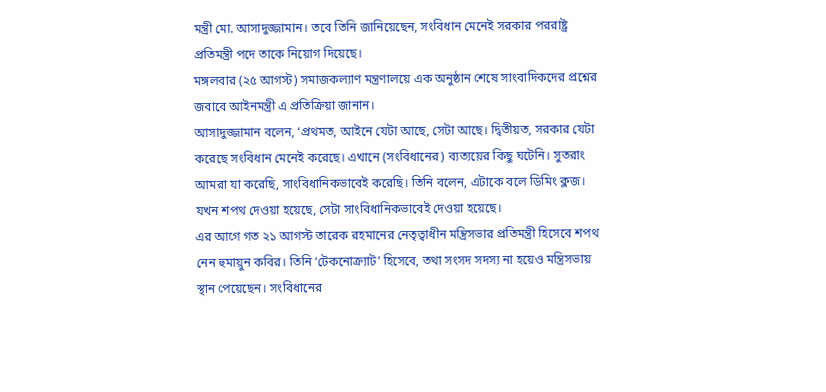মন্ত্রী মো. আসাদুজ্জামান। তবে তিনি জানিয়েছেন, সংবিধান মেনেই সরকার পররাষ্ট্র প্রতিমন্ত্রী পদে তাকে নিয়োগ দিয়েছে।
মঙ্গলবার (২৫ আগস্ট) সমাজকল্যাণ মন্ত্রণালয়ে এক অনুষ্ঠান শেষে সাংবাদিকদের প্রশ্নের জবাবে আইনমন্ত্রী এ প্রতিক্রিয়া জানান।
আসাদুজ্জামান বলেন, ‘প্রথমত, আইনে যেটা আছে, সেটা আছে। দ্বিতীয়ত, সরকার যেটা করেছে সংবিধান মেনেই করেছে। এখানে (সংবিধানের) ব্যত্যয়ের কিছু ঘটেনি। সুতরাং আমরা যা করেছি, সাংবিধানিকভাবেই করেছি। তিনি বলেন, এটাকে বলে ডিমিং ক্লজ। যখন শপথ দেওয়া হয়েছে, সেটা সাংবিধানিকভাবেই দেওয়া হয়েছে।
এর আগে গত ২১ আগস্ট তারেক রহমানের নেতৃত্বাধীন মন্ত্রিসভার প্রতিমন্ত্রী হিসেবে শপথ নেন হুমায়ুন কবির। তিনি ‘টেকনোক্র্যাট’ হিসেবে, তথা সংসদ সদস্য না হয়েও মন্ত্রিসভায় স্থান পেয়েছেন। সংবিধানের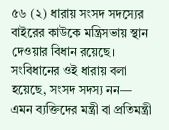৫৬ (২) ধারায় সংসদ সদস্যের বাইরের কাউকে মন্ত্রিসভায় স্থান দেওয়ার বিধান রয়েছে।
সংবিধানের ওই ধারায় বলা হয়েছে, সংসদ সদস্য নন— এমন ব্যক্তিদের মন্ত্রী বা প্রতিমন্ত্রী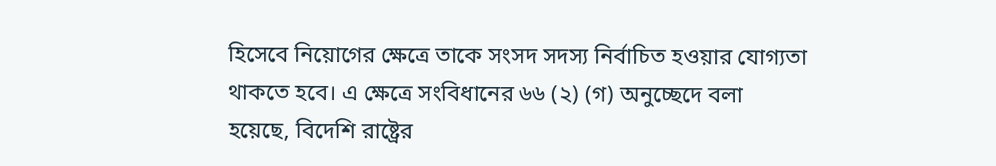হিসেবে নিয়োগের ক্ষেত্রে তাকে সংসদ সদস্য নির্বাচিত হওয়ার যোগ্যতা থাকতে হবে। এ ক্ষেত্রে সংবিধানের ৬৬ (২) (গ) অনুচ্ছেদে বলা হয়েছে, বিদেশি রাষ্ট্রের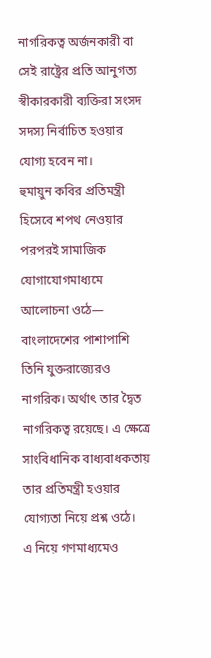নাগরিকত্ব অর্জনকারী বা সেই রাষ্ট্রের প্রতি আনুগত্য স্বীকারকারী ব্যক্তিরা সংসদ সদস্য নির্বাচিত হওয়ার যোগ্য হবেন না।
হুমায়ুন কবির প্রতিমন্ত্রী হিসেবে শপথ নেওয়ার পরপরই সামাজিক যোগাযোগমাধ্যমে আলোচনা ওঠে— বাংলাদেশের পাশাপাশি তিনি যুক্তরাজ্যেরও নাগরিক। অর্থাৎ তার দ্বৈত নাগরিকত্ব রয়েছে। এ ক্ষেত্রে সাংবিধানিক বাধ্যবাধকতায় তার প্রতিমন্ত্রী হওয়ার যোগ্যতা নিয়ে প্রশ্ন ওঠে।
এ নিয়ে গণমাধ্যমেও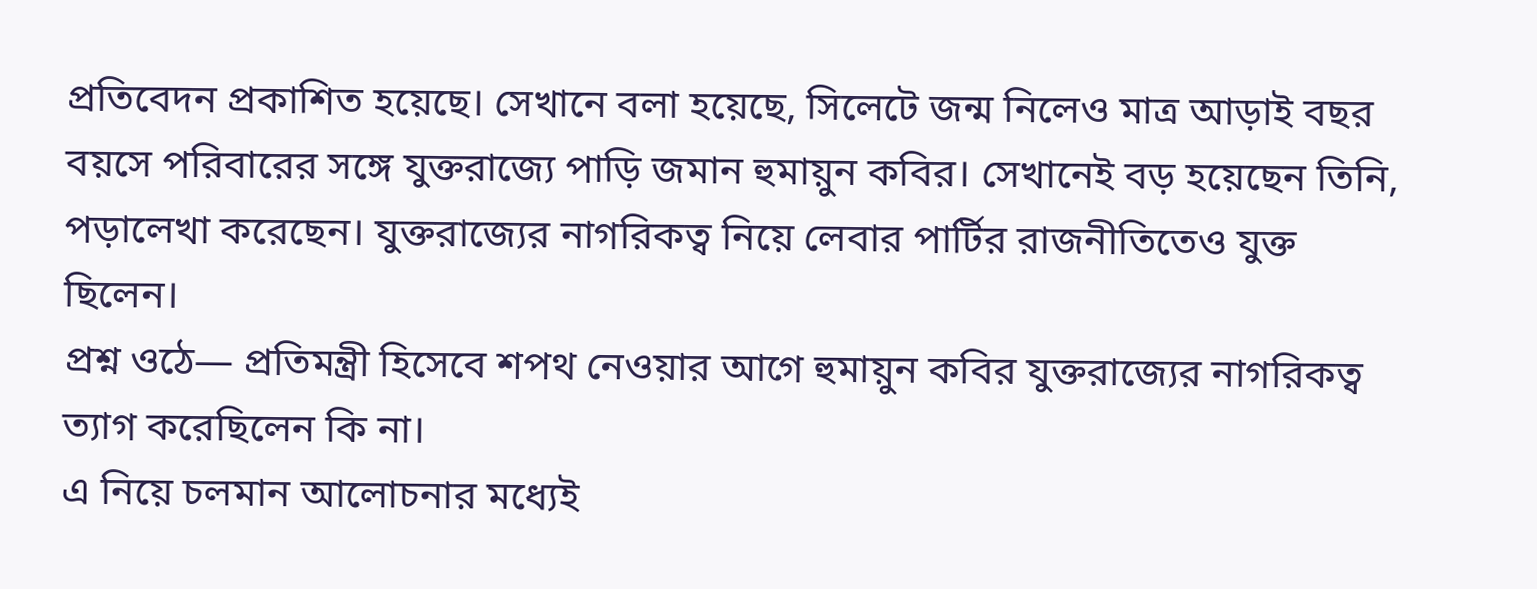প্রতিবেদন প্রকাশিত হয়েছে। সেখানে বলা হয়েছে, সিলেটে জন্ম নিলেও মাত্র আড়াই বছর বয়সে পরিবারের সঙ্গে যুক্তরাজ্যে পাড়ি জমান হুমায়ুন কবির। সেখানেই বড় হয়েছেন তিনি, পড়ালেখা করেছেন। যুক্তরাজ্যের নাগরিকত্ব নিয়ে লেবার পার্টির রাজনীতিতেও যুক্ত ছিলেন।
প্রশ্ন ওঠে— প্রতিমন্ত্রী হিসেবে শপথ নেওয়ার আগে হুমায়ুন কবির যুক্তরাজ্যের নাগরিকত্ব ত্যাগ করেছিলেন কি না।
এ নিয়ে চলমান আলোচনার মধ্যেই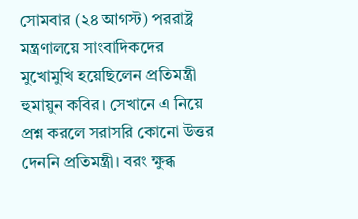সোমবার (২৪ আগস্ট) পররাষ্ট্র মন্ত্রণালয়ে সাংবাদিকদের মুখোমুখি হয়েছিলেন প্রতিমন্ত্রী হুমায়ুন কবির। সেখানে এ নিয়ে প্রশ্ন করলে সরাসরি কোনো উত্তর দেননি প্রতিমন্ত্রী। বরং ক্ষুব্ধ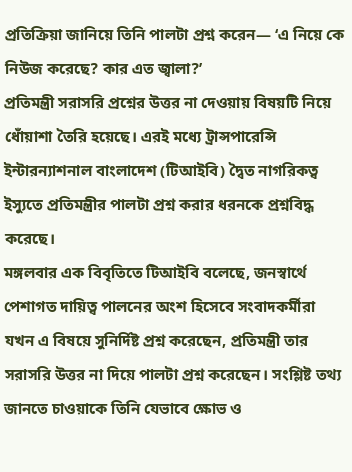প্রতিক্রিয়া জানিয়ে তিনি পালটা প্রশ্ন করেন— ‘এ নিয়ে কে নিউজ করেছে? কার এত জ্বালা?’
প্রতিমন্ত্রী সরাসরি প্রশ্নের উত্তর না দেওয়ায় বিষয়টি নিয়ে ধোঁয়াশা তৈরি হয়েছে। এরই মধ্যে ট্রান্সপারেন্সি ইন্টারন্যাশনাল বাংলাদেশ (টিআইবি) দ্বৈত নাগরিকত্ব ইস্যুতে প্রতিমন্ত্রীর পালটা প্রশ্ন করার ধরনকে প্রশ্নবিদ্ধ করেছে।
মঙ্গলবার এক বিবৃতিতে টিআইবি বলেছে, জনস্বার্থে পেশাগত দায়িত্ব পালনের অংশ হিসেবে সংবাদকর্মীরা যখন এ বিষয়ে সুনির্দিষ্ট প্রশ্ন করেছেন, প্রতিমন্ত্রী তার সরাসরি উত্তর না দিয়ে পালটা প্রশ্ন করেছেন। সংশ্লিষ্ট তথ্য জানতে চাওয়াকে তিনি যেভাবে ক্ষোভ ও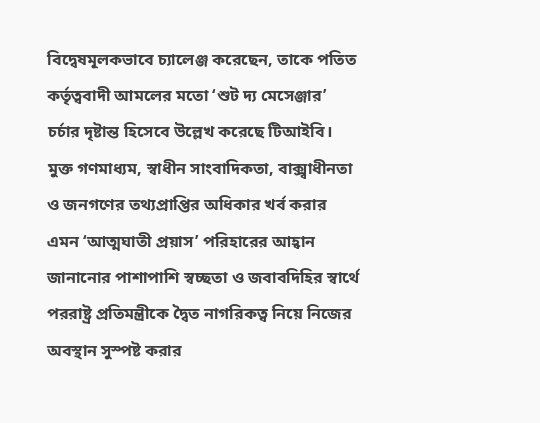বিদ্বেষমূলকভাবে চ্যালেঞ্জ করেছেন, তাকে পতিত কর্তৃত্ববাদী আমলের মতো ‘শুট দ্য মেসেঞ্জার’ চর্চার দৃষ্টান্ত হিসেবে উল্লেখ করেছে টিআইবি।
মুক্ত গণমাধ্যম, স্বাধীন সাংবাদিকতা, বাক্স্বাধীনতা ও জনগণের তথ্যপ্রাপ্তির অধিকার খর্ব করার এমন ‘আত্মঘাতী প্রয়াস’ পরিহারের আহ্বান জানানোর পাশাপাশি স্বচ্ছতা ও জবাবদিহির স্বার্থে পররাষ্ট্র প্রতিমন্ত্রীকে দ্বৈত নাগরিকত্ব নিয়ে নিজের অবস্থান সুস্পষ্ট করার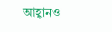আহ্বানও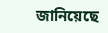জানিয়েছে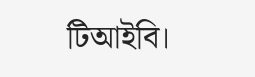টিআইবি।